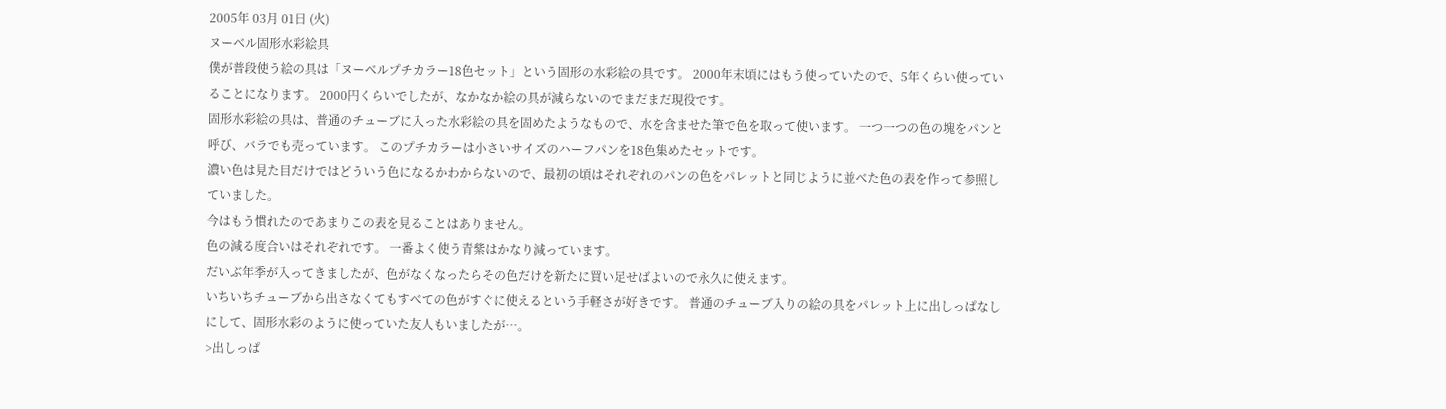2005年 03月 01日 (火)
ヌーベル固形水彩絵具
僕が普段使う絵の具は「ヌーベルプチカラー18色セット」という固形の水彩絵の具です。 2000年末頃にはもう使っていたので、5年くらい使っていることになります。 2000円くらいでしたが、なかなか絵の具が減らないのでまだまだ現役です。
固形水彩絵の具は、普通のチューブに入った水彩絵の具を固めたようなもので、水を含ませた筆で色を取って使います。 一つ一つの色の塊をパンと呼び、バラでも売っています。 このプチカラーは小さいサイズのハーフパンを18色集めたセットです。
濃い色は見た目だけではどういう色になるかわからないので、最初の頃はそれぞれのパンの色をパレットと同じように並べた色の表を作って参照していました。
今はもう慣れたのであまりこの表を見ることはありません。
色の減る度合いはそれぞれです。 一番よく使う青紫はかなり減っています。
だいぶ年季が入ってきましたが、色がなくなったらその色だけを新たに買い足せばよいので永久に使えます。
いちいちチューブから出さなくてもすべての色がすぐに使えるという手軽さが好きです。 普通のチューブ入りの絵の具をパレット上に出しっぱなしにして、固形水彩のように使っていた友人もいましたが…。
>出しっぱ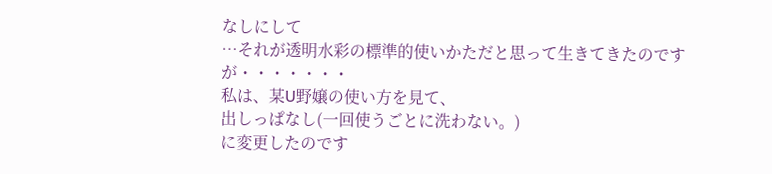なしにして
…それが透明水彩の標準的使いかただと思って生きてきたのですが・・・・・・・
私は、某U野嬢の使い方を見て、
出しっぱなし(一回使うごとに洗わない。)
に変更したのです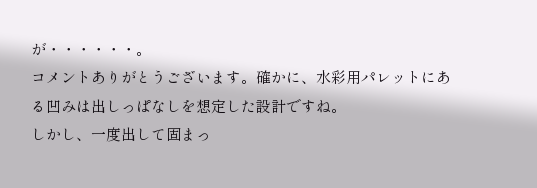が・・・・・・。
コメントありがとうございます。確かに、水彩用パレットにある凹みは出しっぱなしを想定した設計ですね。
しかし、一度出して固まっ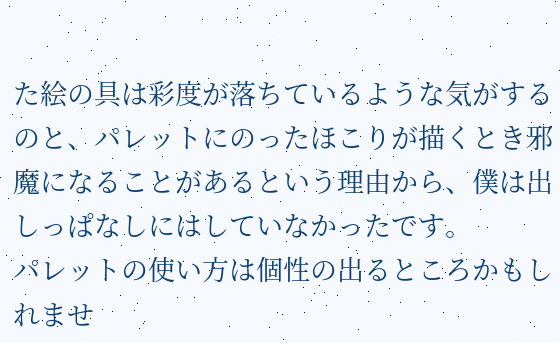た絵の具は彩度が落ちているような気がするのと、パレットにのったほこりが描くとき邪魔になることがあるという理由から、僕は出しっぱなしにはしていなかったです。
パレットの使い方は個性の出るところかもしれませ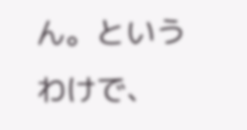ん。というわけで、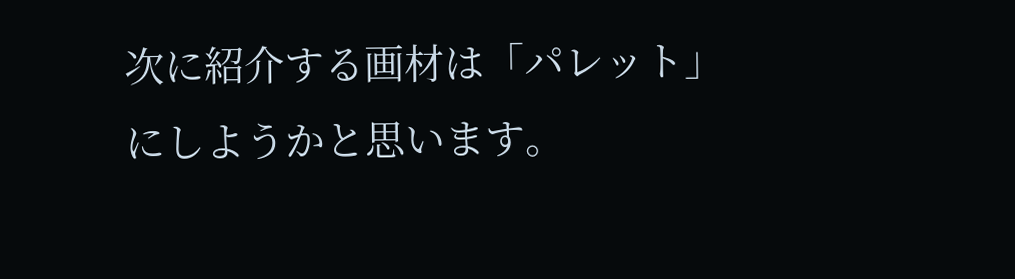次に紹介する画材は「パレット」にしようかと思います。